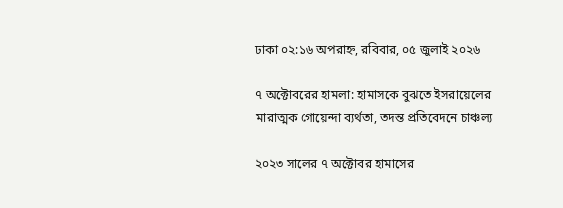ঢাকা ০২:১৬ অপরাহ্ন, রবিবার, ০৫ জুলাই ২০২৬

৭ অক্টোবরের হামলা: হামাসকে বুঝতে ইসরায়েলের মারাত্মক গোয়েন্দা ব্যর্থতা, তদন্ত প্রতিবেদনে চাঞ্চল্য

২০২৩ সালের ৭ অক্টোবর হামাসের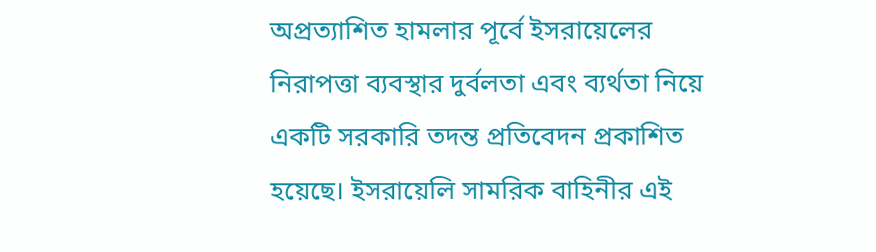অপ্রত্যাশিত হামলার পূর্বে ইসরায়েলের নিরাপত্তা ব্যবস্থার দুর্বলতা এবং ব্যর্থতা নিয়ে একটি সরকারি তদন্ত প্রতিবেদন প্রকাশিত হয়েছে। ইসরায়েলি সামরিক বাহিনীর এই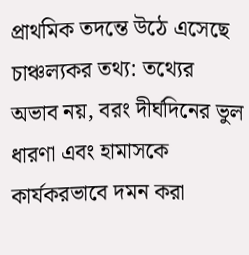প্রাথমিক তদন্তে উঠে এসেছে চাঞ্চল্যকর তথ্য: তথ্যের অভাব নয়, বরং দীর্ঘদিনের ভুল ধারণা এবং হামাসকে কার্যকরভাবে দমন করা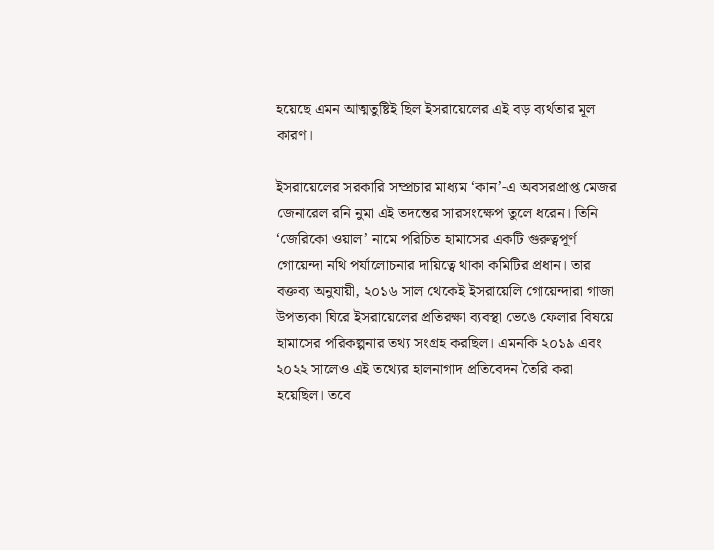হয়েছে এমন আত্মতুষ্টিই ছিল ইসরায়েলের এই বড় ব্যর্থতার মূল কারণ।

ইসরায়েলের সরকারি সম্প্রচার মাধ্যম ‘কান’-এ অবসরপ্রাপ্ত মেজর জেনারেল রনি নুমা এই তদন্তের সারসংক্ষেপ তুলে ধরেন। তিনি ‘জেরিকো ওয়াল’ নামে পরিচিত হামাসের একটি গুরুত্বপূর্ণ গোয়েন্দা নথি পর্যালোচনার দায়িত্বে থাকা কমিটির প্রধান। তার বক্তব্য অনুযায়ী, ২০১৬ সাল থেকেই ইসরায়েলি গোয়েন্দারা গাজা উপত্যকা ঘিরে ইসরায়েলের প্রতিরক্ষা ব্যবস্থা ভেঙে ফেলার বিষয়ে হামাসের পরিকল্পনার তথ্য সংগ্রহ করছিল। এমনকি ২০১৯ এবং ২০২২ সালেও এই তথ্যের হালনাগাদ প্রতিবেদন তৈরি করা হয়েছিল। তবে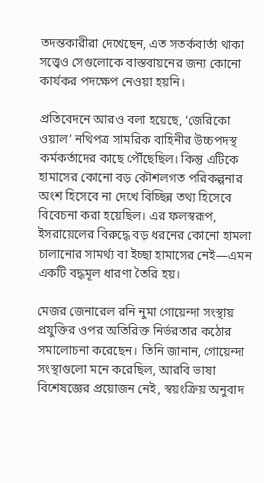তদন্তকারীরা দেখেছেন, এত সতর্কবার্তা থাকা সত্ত্বেও সেগুলোকে বাস্তবায়নের জন্য কোনো কার্যকর পদক্ষেপ নেওয়া হয়নি।

প্রতিবেদনে আরও বলা হয়েছে, ‘জেরিকো ওয়াল’ নথিপত্র সামরিক বাহিনীর উচ্চপদস্থ কর্মকর্তাদের কাছে পৌঁছেছিল। কিন্তু এটিকে হামাসের কোনো বড় কৌশলগত পরিকল্পনার অংশ হিসেবে না দেখে বিচ্ছিন্ন তথ্য হিসেবে বিবেচনা করা হয়েছিল। এর ফলস্বরূপ, ইসরায়েলের বিরুদ্ধে বড় ধরনের কোনো হামলা চালানোর সামর্থ্য বা ইচ্ছা হামাসের নেই—এমন একটি বদ্ধমূল ধারণা তৈরি হয়।

মেজর জেনারেল রনি নুমা গোয়েন্দা সংস্থায় প্রযুক্তির ওপর অতিরিক্ত নির্ভরতার কঠোর সমালোচনা করেছেন। তিনি জানান, গোয়েন্দা সংস্থাগুলো মনে করেছিল, আরবি ভাষা বিশেষজ্ঞের প্রয়োজন নেই, স্বয়ংক্রিয় অনুবাদ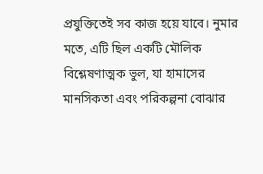প্রযুক্তিতেই সব কাজ হয়ে যাবে। নুমার মতে, এটি ছিল একটি মৌলিক বিশ্লেষণাত্মক ভুল, যা হামাসের মানসিকতা এবং পরিকল্পনা বোঝার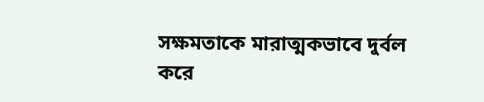সক্ষমতাকে মারাত্মকভাবে দুর্বল করে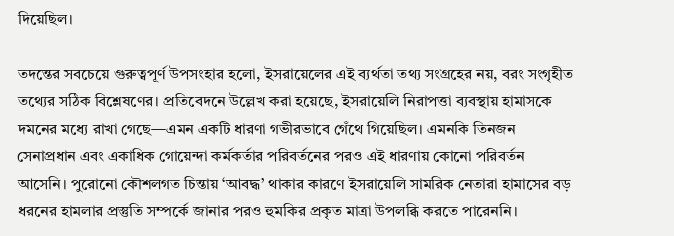দিয়েছিল।

তদন্তের সবচেয়ে গুরুত্বপূর্ণ উপসংহার হলো, ইসরায়েলের এই ব্যর্থতা তথ্য সংগ্রহের নয়, বরং সংগৃহীত তথ্যের সঠিক বিশ্লেষণের। প্রতিবেদনে উল্লেখ করা হয়েছে, ইসরায়েলি নিরাপত্তা ব্যবস্থায় হামাসকে দমনের মধ্যে রাখা গেছে—এমন একটি ধারণা গভীরভাবে গেঁথে গিয়েছিল। এমনকি তিনজন সেনাপ্রধান এবং একাধিক গোয়েন্দা কর্মকর্তার পরিবর্তনের পরও এই ধারণায় কোনো পরিবর্তন আসেনি। পুরোনো কৌশলগত চিন্তায় ‘আবদ্ধ’ থাকার কারণে ইসরায়েলি সামরিক নেতারা হামাসের বড় ধরনের হামলার প্রস্তুতি সম্পর্কে জানার পরও হুমকির প্রকৃত মাত্রা উপলব্ধি করতে পারেননি।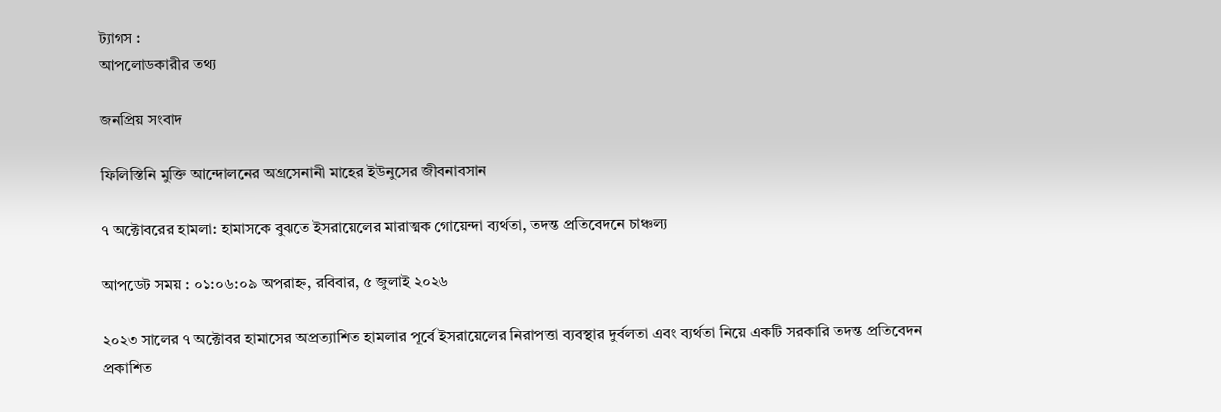ট্যাগস :
আপলোডকারীর তথ্য

জনপ্রিয় সংবাদ

ফিলিস্তিনি মুক্তি আন্দোলনের অগ্রসেনানী মাহের ইউনুসের জীবনাবসান

৭ অক্টোবরের হামলা: হামাসকে বুঝতে ইসরায়েলের মারাত্মক গোয়েন্দা ব্যর্থতা, তদন্ত প্রতিবেদনে চাঞ্চল্য

আপডেট সময় : ০১:০৬:০৯ অপরাহ্ন, রবিবার, ৫ জুলাই ২০২৬

২০২৩ সালের ৭ অক্টোবর হামাসের অপ্রত্যাশিত হামলার পূর্বে ইসরায়েলের নিরাপত্তা ব্যবস্থার দুর্বলতা এবং ব্যর্থতা নিয়ে একটি সরকারি তদন্ত প্রতিবেদন প্রকাশিত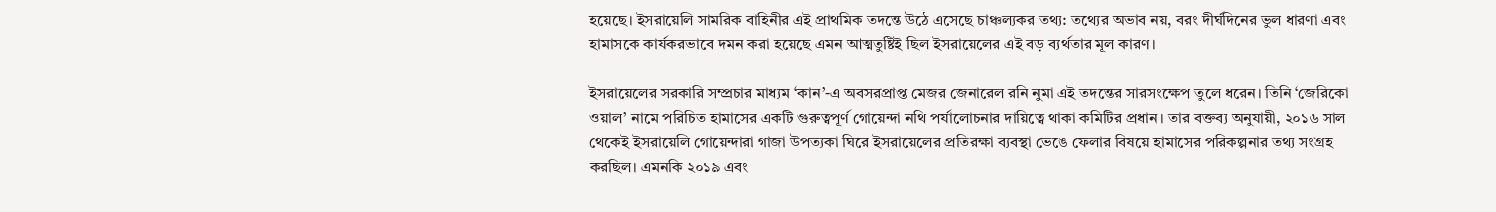হয়েছে। ইসরায়েলি সামরিক বাহিনীর এই প্রাথমিক তদন্তে উঠে এসেছে চাঞ্চল্যকর তথ্য: তথ্যের অভাব নয়, বরং দীর্ঘদিনের ভুল ধারণা এবং হামাসকে কার্যকরভাবে দমন করা হয়েছে এমন আত্মতুষ্টিই ছিল ইসরায়েলের এই বড় ব্যর্থতার মূল কারণ।

ইসরায়েলের সরকারি সম্প্রচার মাধ্যম ‘কান’-এ অবসরপ্রাপ্ত মেজর জেনারেল রনি নুমা এই তদন্তের সারসংক্ষেপ তুলে ধরেন। তিনি ‘জেরিকো ওয়াল’ নামে পরিচিত হামাসের একটি গুরুত্বপূর্ণ গোয়েন্দা নথি পর্যালোচনার দায়িত্বে থাকা কমিটির প্রধান। তার বক্তব্য অনুযায়ী, ২০১৬ সাল থেকেই ইসরায়েলি গোয়েন্দারা গাজা উপত্যকা ঘিরে ইসরায়েলের প্রতিরক্ষা ব্যবস্থা ভেঙে ফেলার বিষয়ে হামাসের পরিকল্পনার তথ্য সংগ্রহ করছিল। এমনকি ২০১৯ এবং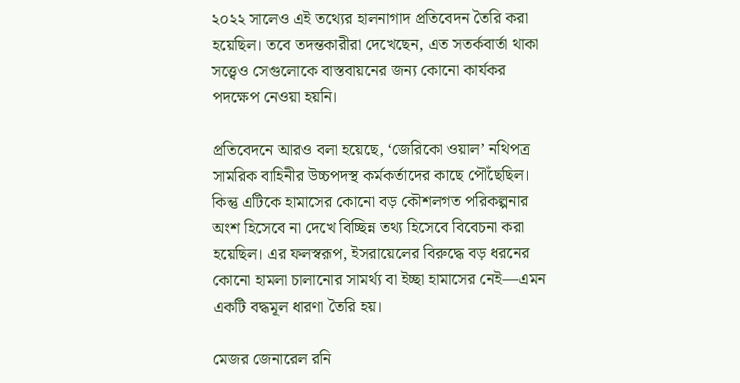২০২২ সালেও এই তথ্যের হালনাগাদ প্রতিবেদন তৈরি করা হয়েছিল। তবে তদন্তকারীরা দেখেছেন, এত সতর্কবার্তা থাকা সত্ত্বেও সেগুলোকে বাস্তবায়নের জন্য কোনো কার্যকর পদক্ষেপ নেওয়া হয়নি।

প্রতিবেদনে আরও বলা হয়েছে, ‘জেরিকো ওয়াল’ নথিপত্র সামরিক বাহিনীর উচ্চপদস্থ কর্মকর্তাদের কাছে পৌঁছেছিল। কিন্তু এটিকে হামাসের কোনো বড় কৌশলগত পরিকল্পনার অংশ হিসেবে না দেখে বিচ্ছিন্ন তথ্য হিসেবে বিবেচনা করা হয়েছিল। এর ফলস্বরূপ, ইসরায়েলের বিরুদ্ধে বড় ধরনের কোনো হামলা চালানোর সামর্থ্য বা ইচ্ছা হামাসের নেই—এমন একটি বদ্ধমূল ধারণা তৈরি হয়।

মেজর জেনারেল রনি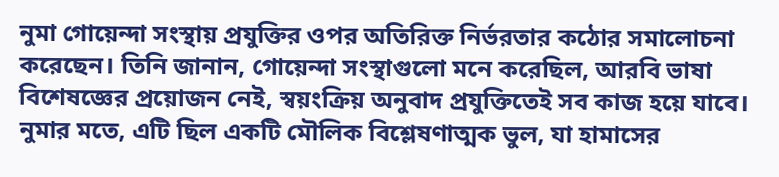নুমা গোয়েন্দা সংস্থায় প্রযুক্তির ওপর অতিরিক্ত নির্ভরতার কঠোর সমালোচনা করেছেন। তিনি জানান, গোয়েন্দা সংস্থাগুলো মনে করেছিল, আরবি ভাষা বিশেষজ্ঞের প্রয়োজন নেই, স্বয়ংক্রিয় অনুবাদ প্রযুক্তিতেই সব কাজ হয়ে যাবে। নুমার মতে, এটি ছিল একটি মৌলিক বিশ্লেষণাত্মক ভুল, যা হামাসের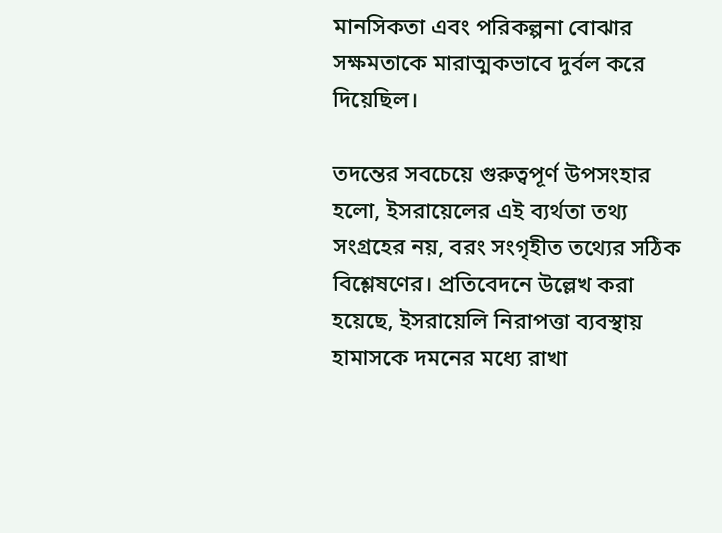মানসিকতা এবং পরিকল্পনা বোঝার সক্ষমতাকে মারাত্মকভাবে দুর্বল করে দিয়েছিল।

তদন্তের সবচেয়ে গুরুত্বপূর্ণ উপসংহার হলো, ইসরায়েলের এই ব্যর্থতা তথ্য সংগ্রহের নয়, বরং সংগৃহীত তথ্যের সঠিক বিশ্লেষণের। প্রতিবেদনে উল্লেখ করা হয়েছে, ইসরায়েলি নিরাপত্তা ব্যবস্থায় হামাসকে দমনের মধ্যে রাখা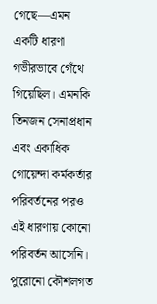গেছে—এমন একটি ধারণা গভীরভাবে গেঁথে গিয়েছিল। এমনকি তিনজন সেনাপ্রধান এবং একাধিক গোয়েন্দা কর্মকর্তার পরিবর্তনের পরও এই ধারণায় কোনো পরিবর্তন আসেনি। পুরোনো কৌশলগত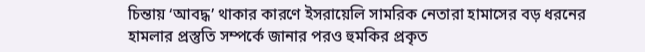চিন্তায় ‘আবদ্ধ’ থাকার কারণে ইসরায়েলি সামরিক নেতারা হামাসের বড় ধরনের হামলার প্রস্তুতি সম্পর্কে জানার পরও হুমকির প্রকৃত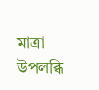মাত্রা উপলব্ধি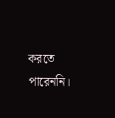করতে পারেননি।